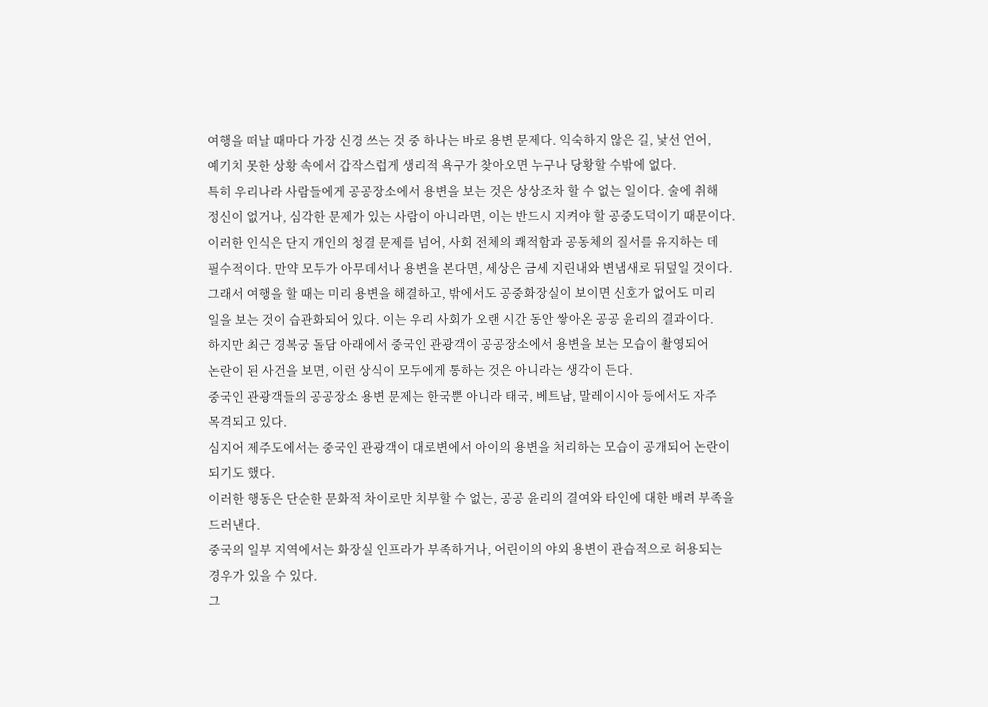여행을 떠날 때마다 가장 신경 쓰는 것 중 하나는 바로 용변 문제다. 익숙하지 않은 길, 낯선 언어,
예기치 못한 상황 속에서 갑작스럽게 생리적 욕구가 찾아오면 누구나 당황할 수밖에 없다.
특히 우리나라 사람들에게 공공장소에서 용변을 보는 것은 상상조차 할 수 없는 일이다. 술에 취해
정신이 없거나, 심각한 문제가 있는 사람이 아니라면, 이는 반드시 지켜야 할 공중도덕이기 때문이다.
이러한 인식은 단지 개인의 청결 문제를 넘어, 사회 전체의 쾌적함과 공동체의 질서를 유지하는 데
필수적이다. 만약 모두가 아무데서나 용변을 본다면, 세상은 금세 지린내와 변냄새로 뒤덮일 것이다.
그래서 여행을 할 때는 미리 용변을 해결하고, 밖에서도 공중화장실이 보이면 신호가 없어도 미리
일을 보는 것이 습관화되어 있다. 이는 우리 사회가 오랜 시간 동안 쌓아온 공공 윤리의 결과이다.
하지만 최근 경복궁 돌담 아래에서 중국인 관광객이 공공장소에서 용변을 보는 모습이 촬영되어
논란이 된 사건을 보면, 이런 상식이 모두에게 통하는 것은 아니라는 생각이 든다.
중국인 관광객들의 공공장소 용변 문제는 한국뿐 아니라 태국, 베트남, 말레이시아 등에서도 자주
목격되고 있다.
심지어 제주도에서는 중국인 관광객이 대로변에서 아이의 용변을 처리하는 모습이 공개되어 논란이
되기도 했다.
이러한 행동은 단순한 문화적 차이로만 치부할 수 없는, 공공 윤리의 결여와 타인에 대한 배려 부족을
드러낸다.
중국의 일부 지역에서는 화장실 인프라가 부족하거나, 어린이의 야외 용변이 관습적으로 허용되는
경우가 있을 수 있다.
그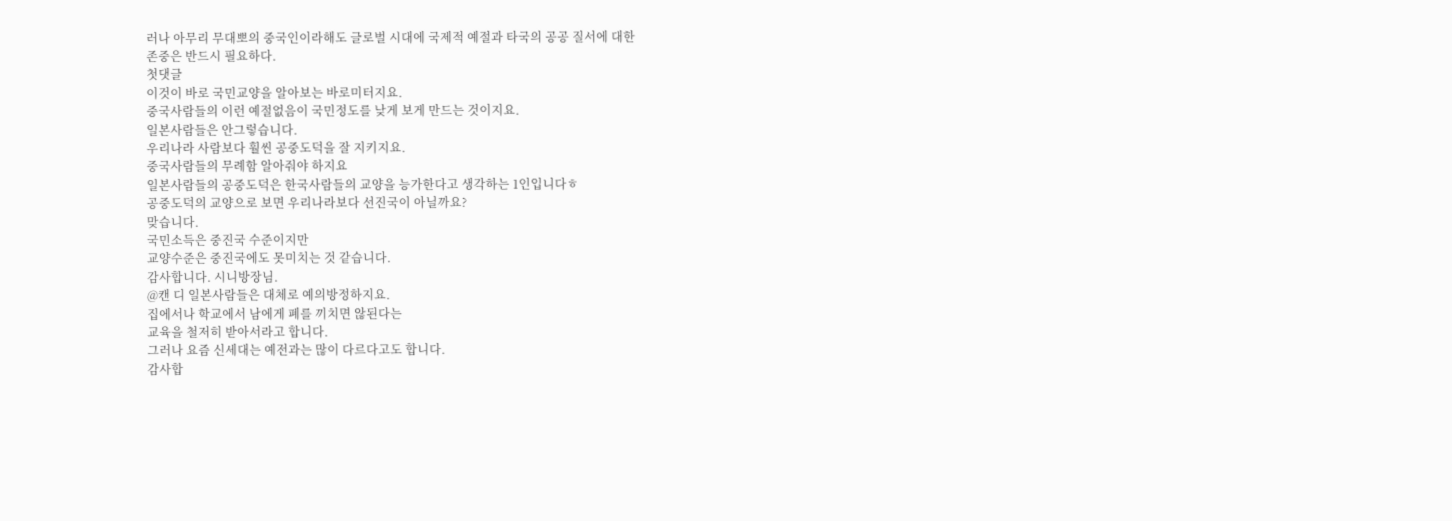러나 아무리 무대뽀의 중국인이라해도 글로벌 시대에 국제적 예절과 타국의 공공 질서에 대한
존중은 반드시 필요하다.
첫댓글
이것이 바로 국민교양을 알아보는 바로미터지요.
중국사람들의 이런 예절없음이 국민정도를 낮게 보게 만드는 것이지요.
일본사람들은 안그렇습니다.
우리나라 사람보다 훨씬 공중도덕을 잘 지키지요.
중국사람들의 무례함 알아줘야 하지요
일본사람들의 공중도덕은 한국사람들의 교양을 능가한다고 생각하는 1인입니다ㅎ
공중도덕의 교양으로 보면 우리나라보다 선진국이 아닐까요?
맞습니다.
국민소득은 중진국 수준이지만
교양수준은 중진국에도 못미치는 것 같습니다.
감사합니다. 시니방장님.
@캔 디 일본사람들은 대체로 예의방정하지요.
집에서나 학교에서 남에게 폐를 끼치면 않된다는
교육을 철저히 받아서라고 합니다.
그러나 요즘 신세대는 예전과는 많이 다르다고도 합니다.
감사합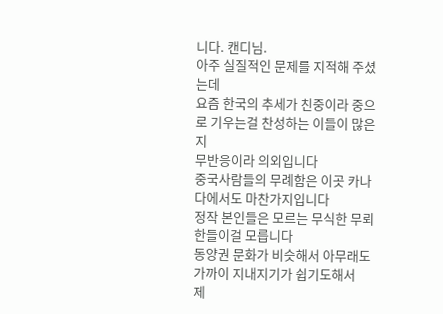니다. 캔디님.
아주 실질적인 문제를 지적해 주셨는데
요즘 한국의 추세가 친중이라 중으로 기우는걸 찬성하는 이들이 많은지
무반응이라 의외입니다
중국사람들의 무례함은 이곳 카나다에서도 마찬가지입니다
정작 본인들은 모르는 무식한 무뢰한들이걸 모릅니다
동양권 문화가 비슷해서 아무래도 가까이 지내지기가 쉽기도해서
제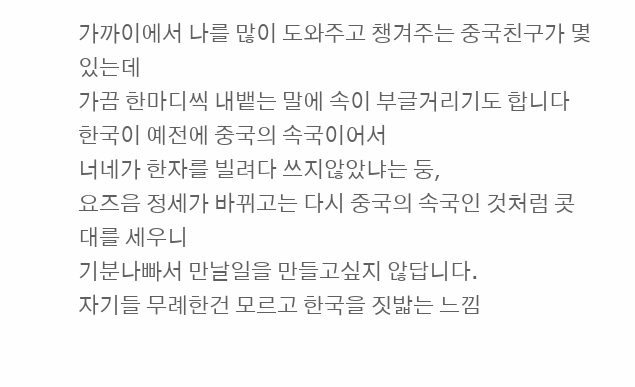가까이에서 나를 많이 도와주고 챙겨주는 중국친구가 몇있는데
가끔 한마디씩 내뱉는 말에 속이 부글거리기도 합니다
한국이 예전에 중국의 속국이어서
너네가 한자를 빌려다 쓰지않았냐는 둥,
요즈음 정세가 바뀌고는 다시 중국의 속국인 것처럼 콧대를 세우니
기분나빠서 만날일을 만들고싶지 않답니다.
자기들 무례한건 모르고 한국을 짓밟는 느낌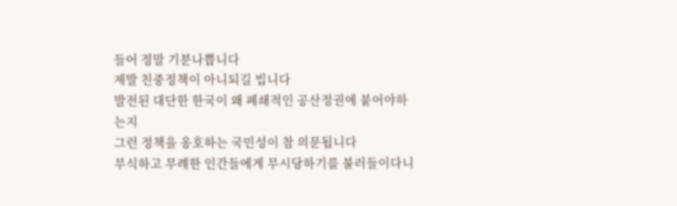들어 정말 기분나쁩니다
제발 친중정책이 아니되길 빕니다
발전된 대단한 한국이 왜 폐쇄적인 공산정권에 붙어야하는지
그런 정책을 옹호하는 국민성이 참 의문됩니다
무식하고 무례한 인간들에게 무시당하기를 불러들이다니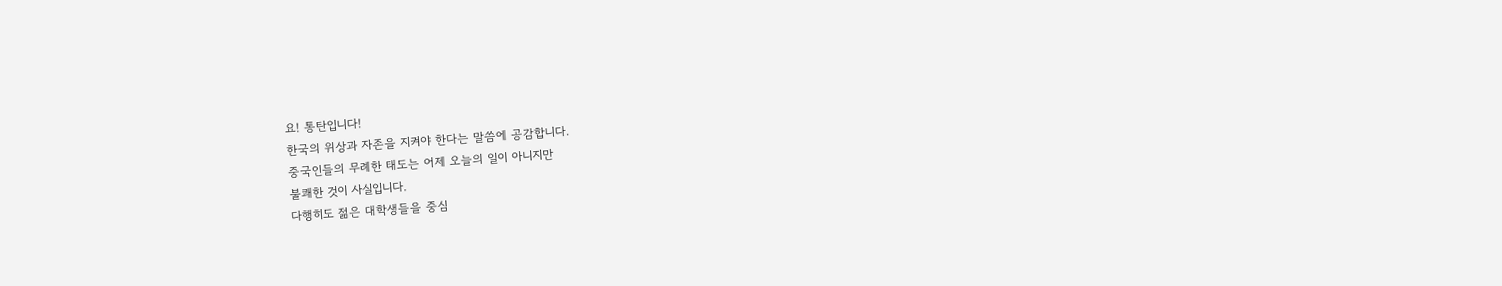요! 통탄입니다!
한국의 위상과 자존을 지켜야 한다는 말씀에 공감합니다.
중국인들의 무례한 태도는 어제 오늘의 일이 아니지만
불쾌한 것이 사실입니다.
다행히도 젊은 대학생들을 중심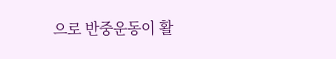으로 반중운동이 활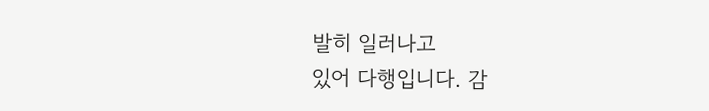발히 일러나고
있어 다행입니다. 감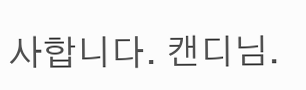사합니다. 캔디님.